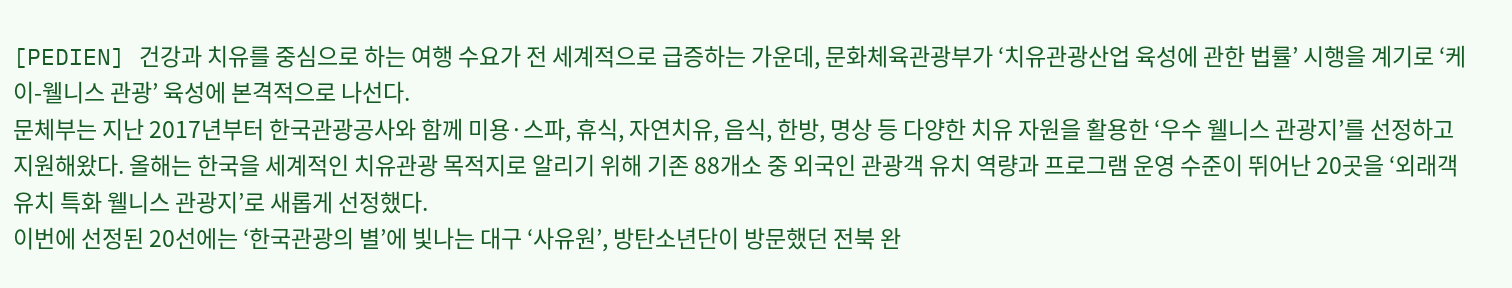[PEDIEN] 건강과 치유를 중심으로 하는 여행 수요가 전 세계적으로 급증하는 가운데, 문화체육관광부가 ‘치유관광산업 육성에 관한 법률’ 시행을 계기로 ‘케이-웰니스 관광’ 육성에 본격적으로 나선다.
문체부는 지난 2017년부터 한국관광공사와 함께 미용·스파, 휴식, 자연치유, 음식, 한방, 명상 등 다양한 치유 자원을 활용한 ‘우수 웰니스 관광지’를 선정하고 지원해왔다. 올해는 한국을 세계적인 치유관광 목적지로 알리기 위해 기존 88개소 중 외국인 관광객 유치 역량과 프로그램 운영 수준이 뛰어난 20곳을 ‘외래객 유치 특화 웰니스 관광지’로 새롭게 선정했다.
이번에 선정된 20선에는 ‘한국관광의 별’에 빛나는 대구 ‘사유원’, 방탄소년단이 방문했던 전북 완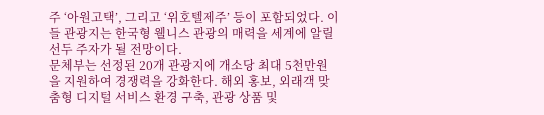주 ‘아원고택’, 그리고 ‘위호텔제주’ 등이 포함되었다. 이들 관광지는 한국형 웰니스 관광의 매력을 세계에 알릴 선두 주자가 될 전망이다.
문체부는 선정된 20개 관광지에 개소당 최대 5천만원을 지원하여 경쟁력을 강화한다. 해외 홍보, 외래객 맞춤형 디지털 서비스 환경 구축, 관광 상품 및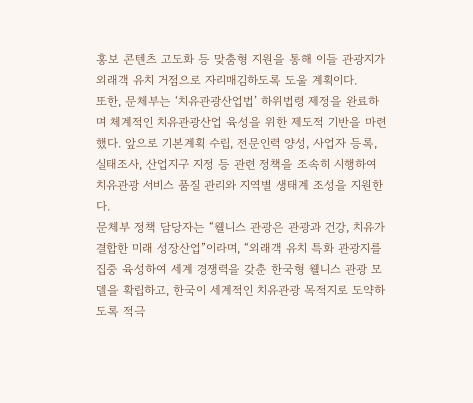홍보 콘텐츠 고도화 등 맞춤형 지원을 통해 이들 관광지가 외래객 유치 거점으로 자리매김하도록 도울 계획이다.
또한, 문체부는 ‘치유관광산업법’ 하위법령 제정을 완료하며 체계적인 치유관광산업 육성을 위한 제도적 기반을 마련했다. 앞으로 기본계획 수립, 전문인력 양성, 사업자 등록, 실태조사, 산업지구 지정 등 관련 정책을 조속히 시행하여 치유관광 서비스 품질 관리와 지역별 생태계 조성을 지원한다.
문체부 정책 담당자는 “웰니스 관광은 관광과 건강, 치유가 결합한 미래 성장산업”이라며, “외래객 유치 특화 관광지를 집중 육성하여 세계 경쟁력을 갖춘 한국형 웰니스 관광 모델을 확립하고, 한국이 세계적인 치유관광 목적지로 도약하도록 적극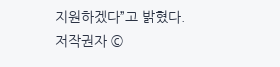지원하겠다”고 밝혔다.
저작권자 ©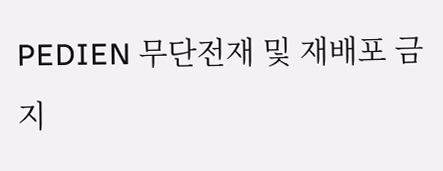PEDIEN 무단전재 및 재배포 금지